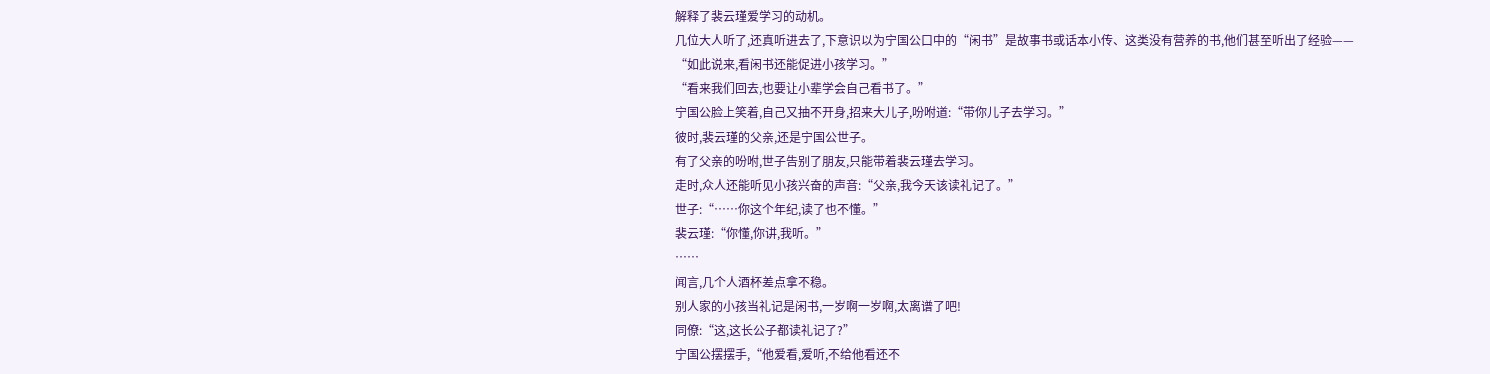解释了裴云瑾爱学习的动机。
几位大人听了,还真听进去了,下意识以为宁国公口中的“闲书”是故事书或话本小传、这类没有营养的书,他们甚至听出了经验——
“如此说来,看闲书还能促进小孩学习。”
“看来我们回去,也要让小辈学会自己看书了。”
宁国公脸上笑着,自己又抽不开身,招来大儿子,吩咐道:“带你儿子去学习。”
彼时,裴云瑾的父亲,还是宁国公世子。
有了父亲的吩咐,世子告别了朋友,只能带着裴云瑾去学习。
走时,众人还能听见小孩兴奋的声音:“父亲,我今天该读礼记了。”
世子:“……你这个年纪,读了也不懂。”
裴云瑾:“你懂,你讲,我听。”
……
闻言,几个人酒杯差点拿不稳。
别人家的小孩当礼记是闲书,一岁啊一岁啊,太离谱了吧!
同僚:“这,这长公子都读礼记了?”
宁国公摆摆手,“他爱看,爱听,不给他看还不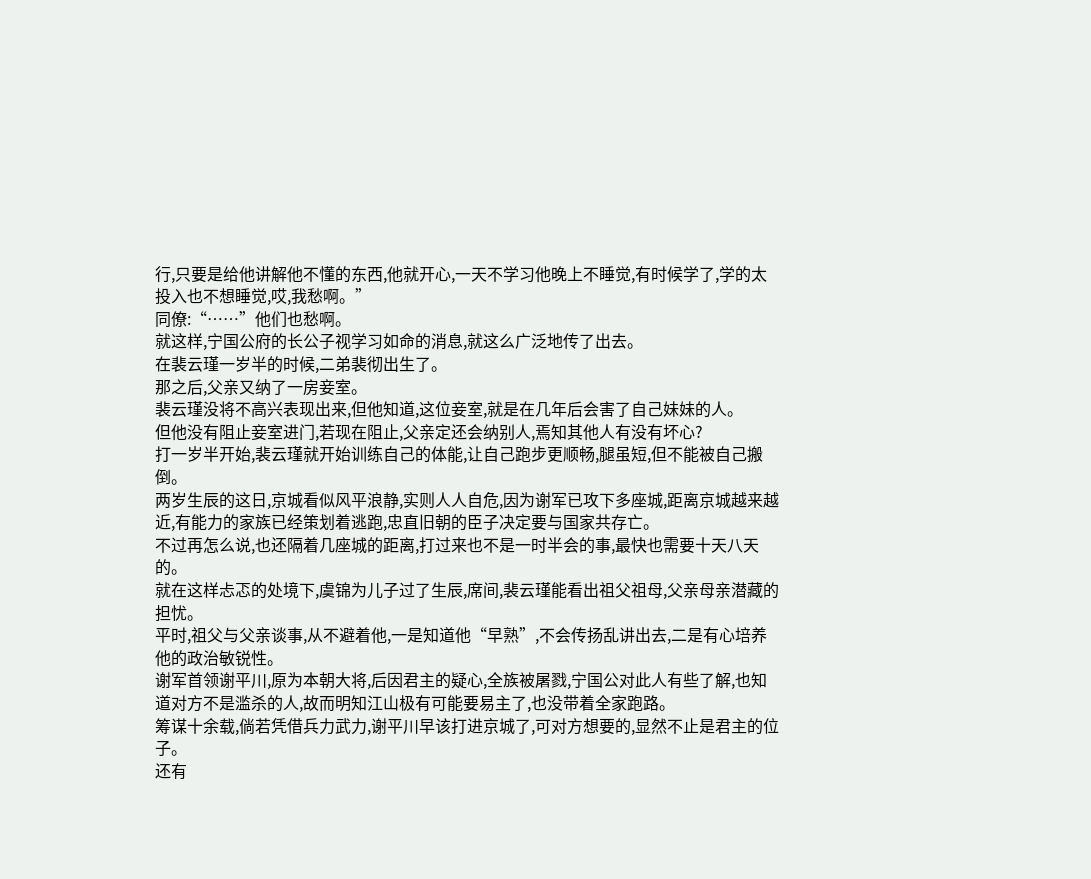行,只要是给他讲解他不懂的东西,他就开心,一天不学习他晚上不睡觉,有时候学了,学的太投入也不想睡觉,哎,我愁啊。”
同僚:“……”他们也愁啊。
就这样,宁国公府的长公子视学习如命的消息,就这么广泛地传了出去。
在裴云瑾一岁半的时候,二弟裴彻出生了。
那之后,父亲又纳了一房妾室。
裴云瑾没将不高兴表现出来,但他知道,这位妾室,就是在几年后会害了自己妹妹的人。
但他没有阻止妾室进门,若现在阻止,父亲定还会纳别人,焉知其他人有没有坏心?
打一岁半开始,裴云瑾就开始训练自己的体能,让自己跑步更顺畅,腿虽短,但不能被自己搬倒。
两岁生辰的这日,京城看似风平浪静,实则人人自危,因为谢军已攻下多座城,距离京城越来越近,有能力的家族已经策划着逃跑,忠直旧朝的臣子决定要与国家共存亡。
不过再怎么说,也还隔着几座城的距离,打过来也不是一时半会的事,最快也需要十天八天的。
就在这样忐忑的处境下,虞锦为儿子过了生辰,席间,裴云瑾能看出祖父祖母,父亲母亲潜藏的担忧。
平时,祖父与父亲谈事,从不避着他,一是知道他“早熟”,不会传扬乱讲出去,二是有心培养他的政治敏锐性。
谢军首领谢平川,原为本朝大将,后因君主的疑心,全族被屠戮,宁国公对此人有些了解,也知道对方不是滥杀的人,故而明知江山极有可能要易主了,也没带着全家跑路。
筹谋十余载,倘若凭借兵力武力,谢平川早该打进京城了,可对方想要的,显然不止是君主的位子。
还有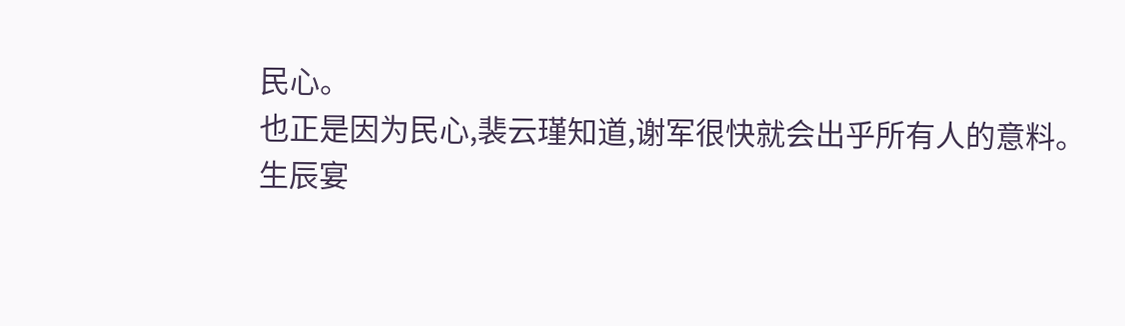民心。
也正是因为民心,裴云瑾知道,谢军很快就会出乎所有人的意料。
生辰宴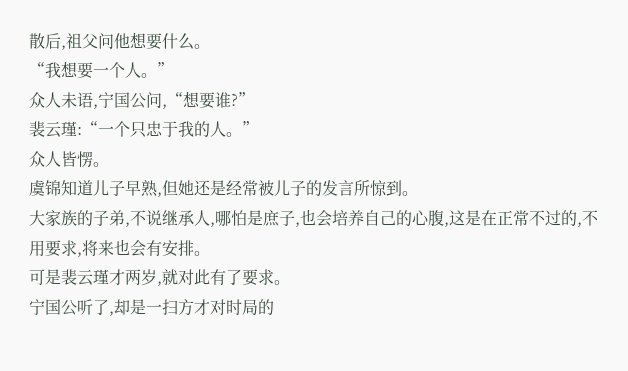散后,祖父问他想要什么。
“我想要一个人。”
众人未语,宁国公问,“想要谁?”
裴云瑾:“一个只忠于我的人。”
众人皆愣。
虞锦知道儿子早熟,但她还是经常被儿子的发言所惊到。
大家族的子弟,不说继承人,哪怕是庶子,也会培养自己的心腹,这是在正常不过的,不用要求,将来也会有安排。
可是裴云瑾才两岁,就对此有了要求。
宁国公听了,却是一扫方才对时局的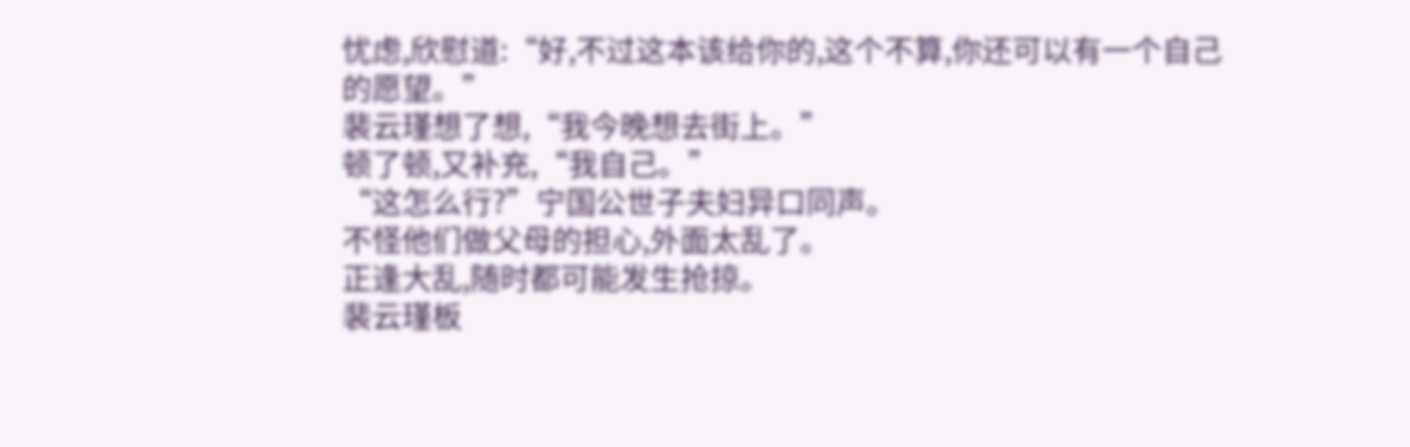忧虑,欣慰道:“好,不过这本该给你的,这个不算,你还可以有一个自己的愿望。”
裴云瑾想了想,“我今晚想去街上。”
顿了顿,又补充,“我自己。”
“这怎么行?”宁国公世子夫妇异口同声。
不怪他们做父母的担心,外面太乱了。
正逢大乱,随时都可能发生抢掠。
裴云瑾板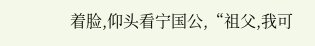着脸,仰头看宁国公,“祖父,我可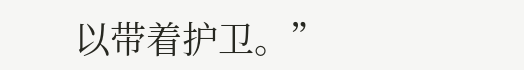以带着护卫。”